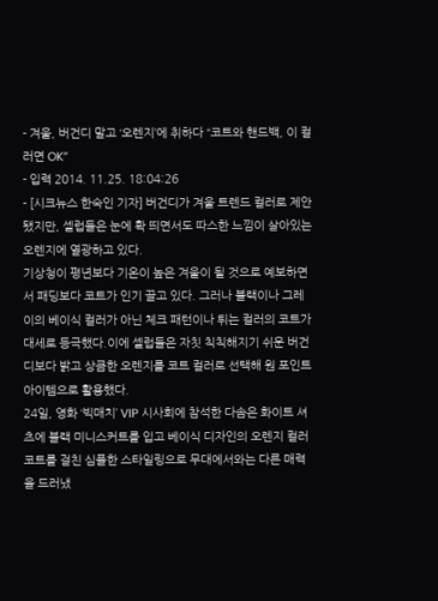- 겨울, 버건디 말고 ‘오렌지’에 취하다 “코트와 핸드백, 이 컬러면 OK”
- 입력 2014. 11.25. 18:04:26
- [시크뉴스 한숙인 기자] 버건디가 겨울 트렌드 컬러로 제안됐지만, 셀럽들은 눈에 확 띄면서도 따스한 느낌이 살아있는 오렌지에 열광하고 있다.
기상청이 평년보다 기온이 높은 겨울이 될 것으로 예보하면서 패딩보다 코트가 인기 끌고 있다. 그러나 블랙이나 그레이의 베이식 컬러가 아닌 체크 패턴이나 튀는 컬러의 코트가 대세로 등극했다.이에 셀럽들은 자칫 칙칙해지기 쉬운 버건디보다 밝고 상큼한 오렌지를 코트 컬러로 선택해 원 포인트 아이템으로 활용했다.
24일, 영화 ‘빅매치’ VIP 시사회에 참석한 다솜은 화이트 셔츠에 블랙 미니스커트를 입고 베이식 디자인의 오렌지 컬러 코트를 걸친 심플한 스타일링으로 무대에서와는 다른 매력을 드러냈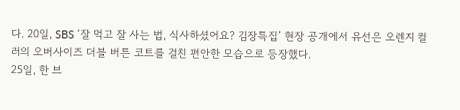다. 20일, SBS ‘잘 먹고 잘 사는 법, 식사하셨어요? 김장특집’ 현장 공개에서 유선은 오렌지 컬러의 오버사이즈 더블 버튼 코트를 걸친 편안한 모습으로 등장했다.
25일, 한 브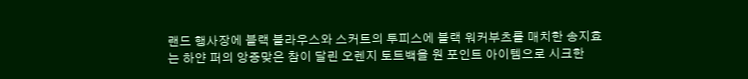랜드 행사장에 블랙 블라우스와 스커트의 투피스에 블랙 워커부츠를 매치한 송지효는 하얀 퍼의 앙증맞은 참이 달린 오렌지 토트백을 원 포인트 아이템으로 시크한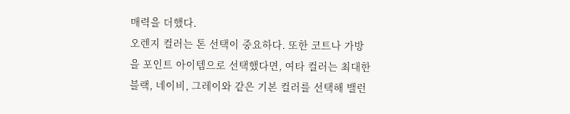매력을 더했다.
오렌지 컬러는 톤 선택이 중요하다. 또한 코트나 가방을 포인트 아이템으로 선택했다면, 여타 컬러는 최대한 블랙, 네이비, 그레이와 같은 기본 컬러를 선택해 밸런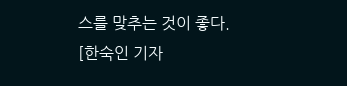스를 맞추는 것이 좋다.
[한숙인 기자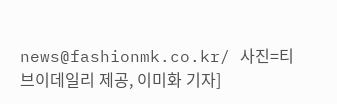news@fashionmk.co.kr/ 사진=티브이데일리 제공, 이미화 기자]